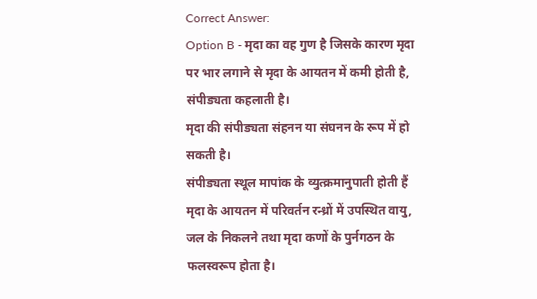Correct Answer:
Option B - मृदा का वह गुण है जिसके कारण मृदा पर भार लगाने से मृदा के आयतन में कमी होती है, संपीड्यता कहलाती है।
मृदा की संपीड्यता संहनन या संघनन के रूप में हो सकती है।
संपीड्यता स्थूल मापांक के व्युत्क्रमानुपाती होती हैं
मृदा के आयतन में परिवर्तन रन्ध्रों में उपस्थित वायु, जल के निकलने तथा मृदा कणों के पुर्नगठन के फलस्वरूप होता है।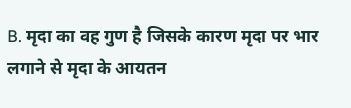B. मृदा का वह गुण है जिसके कारण मृदा पर भार लगाने से मृदा के आयतन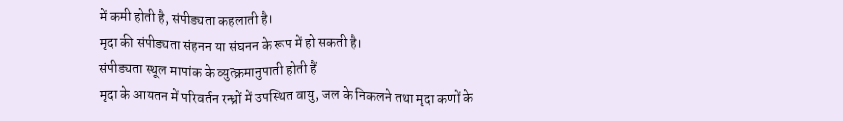में कमी होती है, संपीड्यता कहलाती है।
मृदा की संपीड्यता संहनन या संघनन के रूप में हो सकती है।
संपीड्यता स्थूल मापांक के व्युत्क्रमानुपाती होती हैं
मृदा के आयतन में परिवर्तन रन्ध्रों में उपस्थित वायु, जल के निकलने तथा मृदा कणों के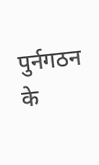पुर्नगठन के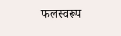फलस्वरूप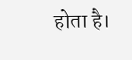होता है।